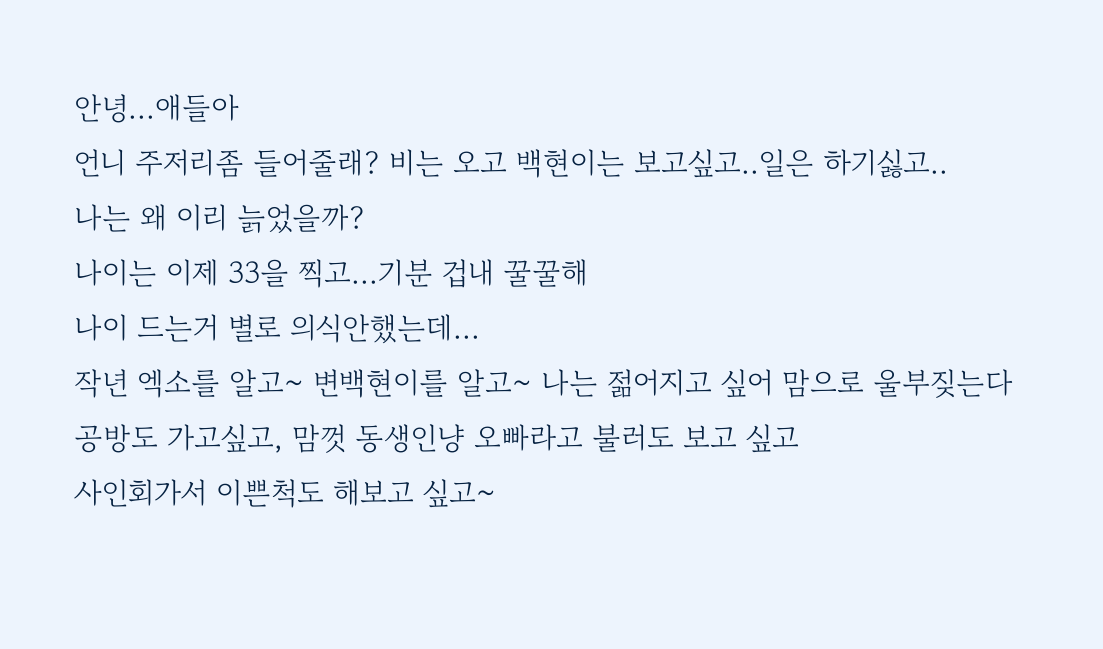안녕...애들아
언니 주저리좀 들어줄래? 비는 오고 백현이는 보고싶고..일은 하기싫고..
나는 왜 이리 늙었을까?
나이는 이제 33을 찍고...기분 겁내 꿀꿀해
나이 드는거 별로 의식안했는데...
작년 엑소를 알고~ 변백현이를 알고~ 나는 젊어지고 싶어 맘으로 울부짖는다
공방도 가고싶고, 맘껏 동생인냥 오빠라고 불러도 보고 싶고
사인회가서 이쁜척도 해보고 싶고~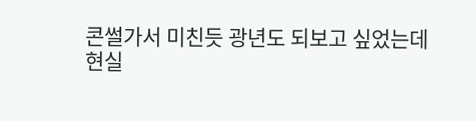콘썰가서 미친듯 광년도 되보고 싶었는데
현실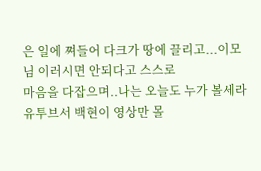은 일에 쪄들어 다크가 땅에 끌리고...이모님 이러시면 안되다고 스스로
마음을 다잡으며..나는 오늘도 누가 볼세라 유투브서 백현이 영상만 몰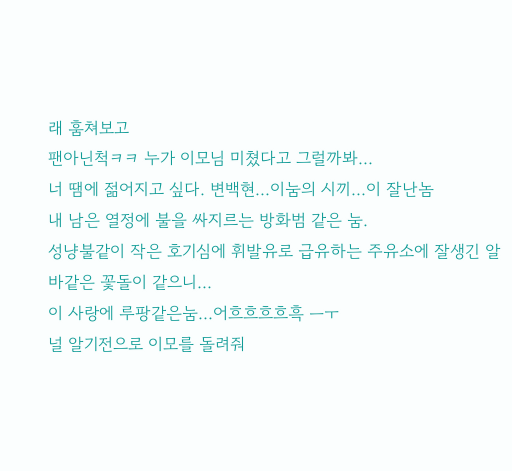래 훔쳐보고
팬아닌척ㅋㅋ 누가 이모님 미쳤다고 그럴까봐...
너 땜에 젊어지고 싶다. 변백현...이눔의 시끼...이 잘난놈
내 남은 열정에 불을 싸지르는 방화범 같은 눔.
성냥불같이 작은 호기심에 휘발유로 급유하는 주유소에 잘생긴 알바같은 꽃돌이 같으니...
이 사랑에 루팡같은눔...어흐흐흐흐흑 ㅡㅜ
널 알기전으로 이모를 돌려줘